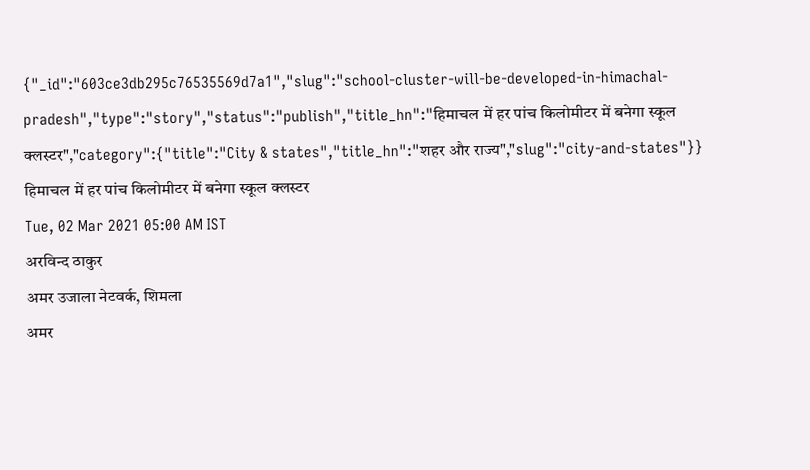{"_id":"603ce3db295c76535569d7a1","slug":"school-cluster-will-be-developed-in-himachal-pradesh","type":"story","status":"publish","title_hn":"हिमाचल में हर पांच किलोमीटर में बनेगा स्कूल क्लस्टर","category":{"title":"City & states","title_hn":"शहर और राज्य","slug":"city-and-states"}}
हिमाचल में हर पांच किलोमीटर में बनेगा स्कूल क्लस्टर
Tue, 02 Mar 2021 05:00 AM IST
अरविन्द ठाकुर
अमर उजाला नेटवर्क, शिमला
अमर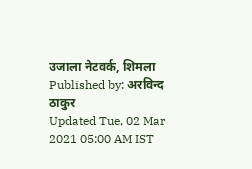उजाला नेटवर्क, शिमला
Published by: अरविन्द ठाकुर
Updated Tue, 02 Mar 2021 05:00 AM IST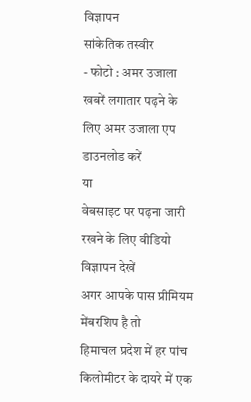विज्ञापन
सांकेतिक तस्वीर
- फोटो : अमर उजाला
खबरें लगातार पढ़ने के लिए अमर उजाला एप डाउनलोड करें
या
वेबसाइट पर पढ़ना जारी रखने के लिए वीडियो विज्ञापन देखें
अगर आपके पास प्रीमियम मेंबरशिप है तो
हिमाचल प्रदेश में हर पांच किलोमीटर के दायरे में एक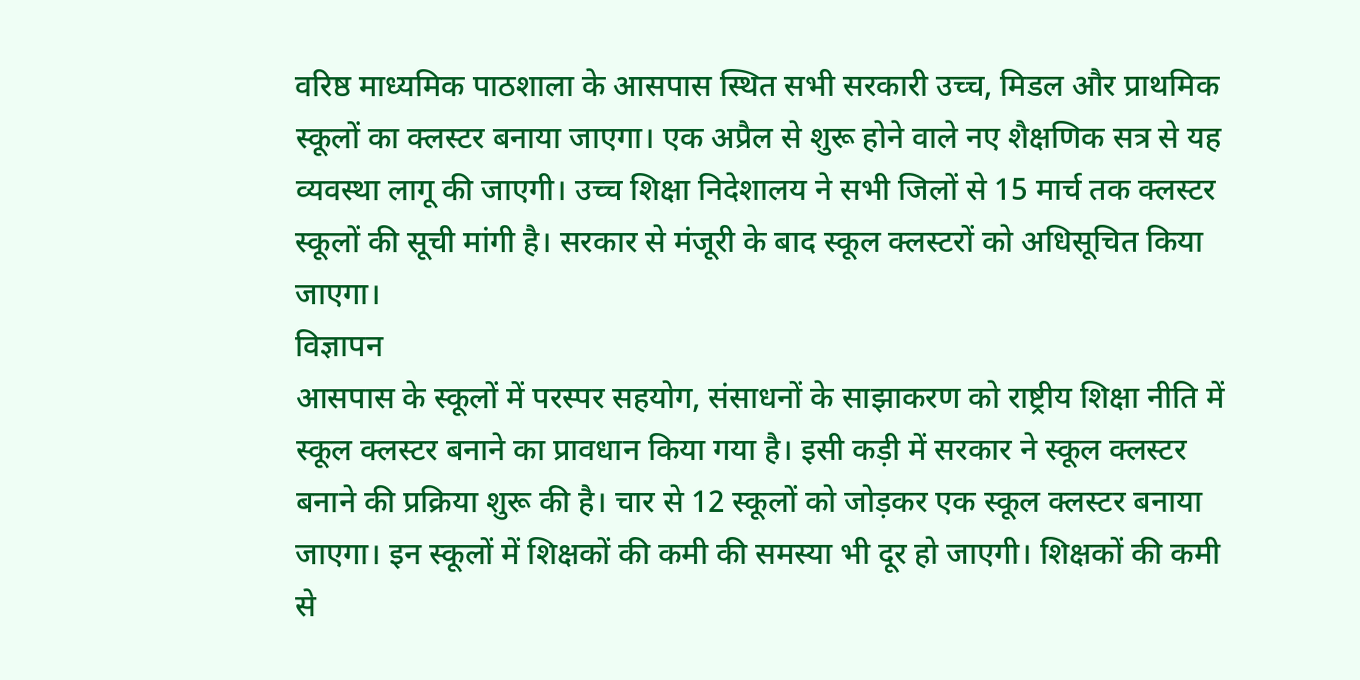वरिष्ठ माध्यमिक पाठशाला के आसपास स्थित सभी सरकारी उच्च, मिडल और प्राथमिक स्कूलों का क्लस्टर बनाया जाएगा। एक अप्रैल से शुरू होने वाले नए शैक्षणिक सत्र से यह व्यवस्था लागू की जाएगी। उच्च शिक्षा निदेशालय ने सभी जिलों से 15 मार्च तक क्लस्टर स्कूलों की सूची मांगी है। सरकार से मंजूरी के बाद स्कूल क्लस्टरों को अधिसूचित किया जाएगा।
विज्ञापन
आसपास के स्कूलों में परस्पर सहयोग, संसाधनों के साझाकरण को राष्ट्रीय शिक्षा नीति में स्कूल क्लस्टर बनाने का प्रावधान किया गया है। इसी कड़ी में सरकार ने स्कूल क्लस्टर बनाने की प्रक्रिया शुरू की है। चार से 12 स्कूलों को जोड़कर एक स्कूल क्लस्टर बनाया जाएगा। इन स्कूलों में शिक्षकों की कमी की समस्या भी दूर हो जाएगी। शिक्षकों की कमी से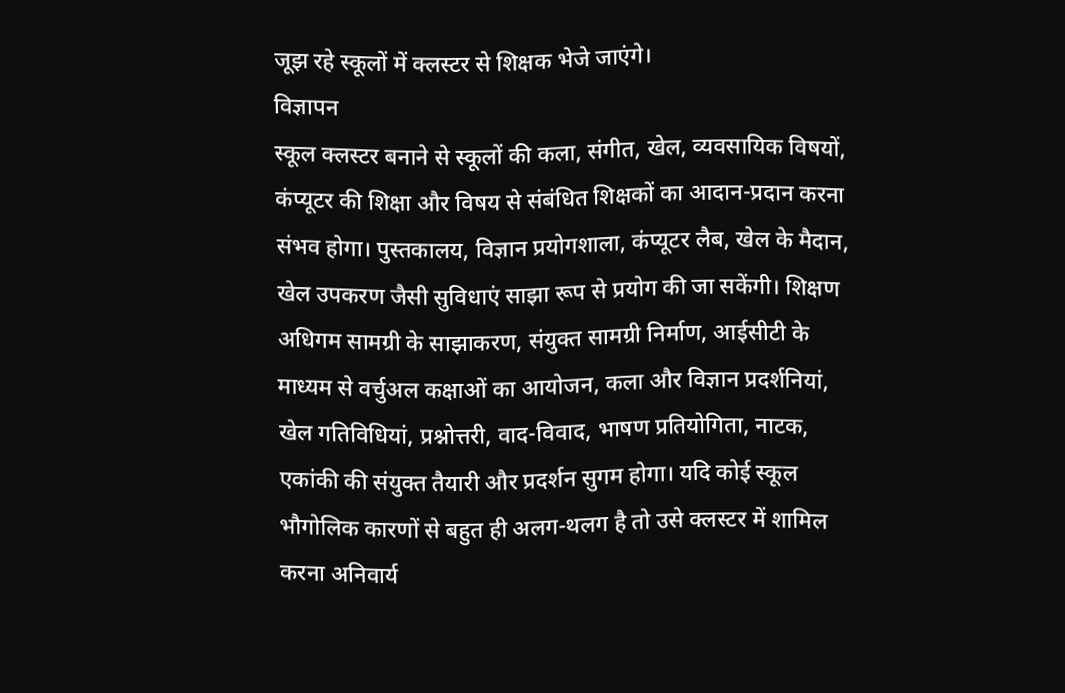जूझ रहे स्कूलों में क्लस्टर से शिक्षक भेजे जाएंगे।
विज्ञापन
स्कूल क्लस्टर बनाने से स्कूलों की कला, संगीत, खेल, व्यवसायिक विषयों, कंप्यूटर की शिक्षा और विषय से संबंधित शिक्षकों का आदान-प्रदान करना संभव होगा। पुस्तकालय, विज्ञान प्रयोगशाला, कंप्यूटर लैब, खेल के मैदान, खेल उपकरण जैसी सुविधाएं साझा रूप से प्रयोग की जा सकेंगी। शिक्षण अधिगम सामग्री के साझाकरण, संयुक्त सामग्री निर्माण, आईसीटी के माध्यम से वर्चुअल कक्षाओं का आयोजन, कला और विज्ञान प्रदर्शनियां, खेल गतिविधियां, प्रश्नोत्तरी, वाद-विवाद, भाषण प्रतियोगिता, नाटक, एकांकी की संयुक्त तैयारी और प्रदर्शन सुगम होगा। यदि कोई स्कूल भौगोलिक कारणों से बहुत ही अलग-थलग है तो उसे क्लस्टर में शामिल करना अनिवार्य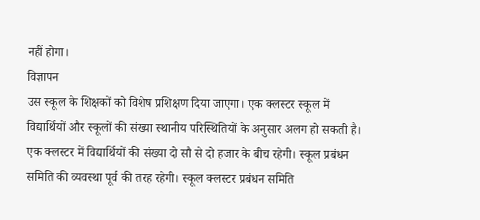नहीं होगा।
विज्ञापन
उस स्कूल के शिक्षकों को विशेष प्रशिक्षण दिया जाएगा। एक क्लस्टर स्कूल में विद्यार्थियों और स्कूलों की संख्या स्थानीय परिस्थितियों के अनुसार अलग हो सकती है। एक क्लस्टर में विद्यार्थियों की संख्या दो सौ से दो हजार के बीच रहेगी। स्कूल प्रबंधन समिति की व्यवस्था पूर्व की तरह रहेगी। स्कूल क्लस्टर प्रबंधन समिति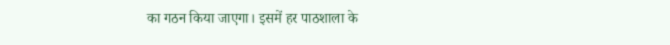का गठन किया जाएगा। इसमें हर पाठशाला के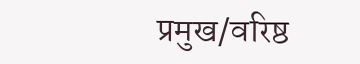प्रमुख/वरिष्ठ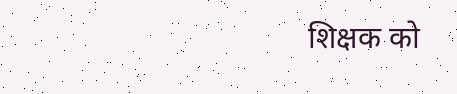शिक्षक को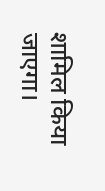शामिल किया जाएगा।